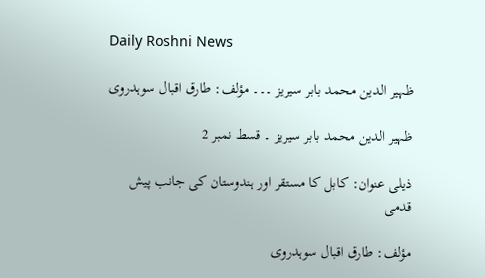Daily Roshni News

ظہیر الدین محمد بابر سیریز ۔۔۔ مؤلف: طارق اقبال سوہدروی

ظہیر الدین محمد بابر سیریز ۔ قسط نمبر 2

ذیلی عنوان: کابل کا مستقر اور ہندوستان کی جانب پیش قدمی

مؤلف: طارق اقبال سوہدروی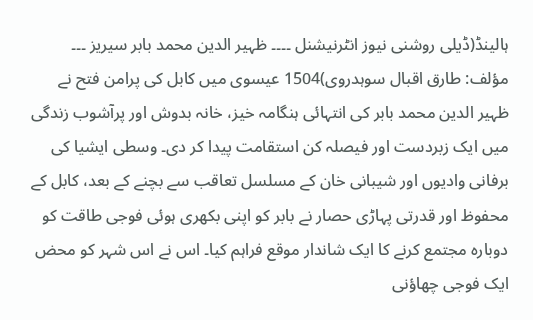ہالینڈ(ڈیلی روشنی نیوز انٹرنیشنل ۔۔۔۔ ظہیر الدین محمد بابر سیریز ۔۔۔ مؤلف: طارق اقبال سوہدروی)1504 عیسوی میں کابل کی پرامن فتح نے ظہیر الدین محمد بابر کی انتہائی ہنگامہ خیز، خانہ بدوش اور پرآشوب زندگی میں ایک زبردست اور فیصلہ کن استقامت پیدا کر دی۔ وسطی ایشیا کی برفانی وادیوں اور شیبانی خان کے مسلسل تعاقب سے بچنے کے بعد، کابل کے محفوظ اور قدرتی پہاڑی حصار نے بابر کو اپنی بکھری ہوئی فوجی طاقت کو دوبارہ مجتمع کرنے کا ایک شاندار موقع فراہم کیا۔ اس نے اس شہر کو محض ایک فوجی چھاؤنی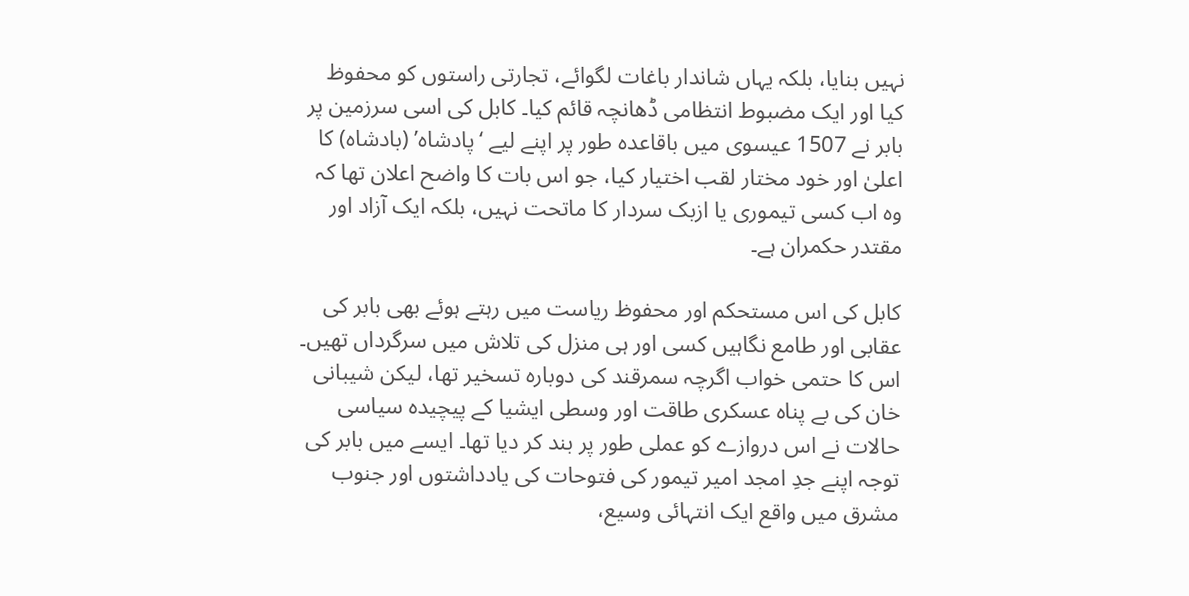نہیں بنایا، بلکہ یہاں شاندار باغات لگوائے، تجارتی راستوں کو محفوظ کیا اور ایک مضبوط انتظامی ڈھانچہ قائم کیا۔ کابل کی اسی سرزمین پر بابر نے 1507 عیسوی میں باقاعدہ طور پر اپنے لیے ‘پادشاہ’ (بادشاہ) کا اعلیٰ اور خود مختار لقب اختیار کیا، جو اس بات کا واضح اعلان تھا کہ وہ اب کسی تیموری یا ازبک سردار کا ماتحت نہیں، بلکہ ایک آزاد اور مقتدر حکمران ہے۔

کابل کی اس مستحکم اور محفوظ ریاست میں رہتے ہوئے بھی بابر کی عقابی اور طامع نگاہیں کسی اور ہی منزل کی تلاش میں سرگرداں تھیں۔ اس کا حتمی خواب اگرچہ سمرقند کی دوبارہ تسخیر تھا، لیکن شیبانی خان کی بے پناہ عسکری طاقت اور وسطی ایشیا کے پیچیدہ سیاسی حالات نے اس دروازے کو عملی طور پر بند کر دیا تھا۔ ایسے میں بابر کی توجہ اپنے جدِ امجد امیر تیمور کی فتوحات کی یادداشتوں اور جنوب مشرق میں واقع ایک انتہائی وسیع،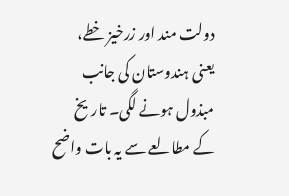دولت مند اور زرخیز خطے، یعنی ہندوستان کی جانب مبذول ہونے لگی۔ تاریخ کے مطالعے سے یہ بات واضح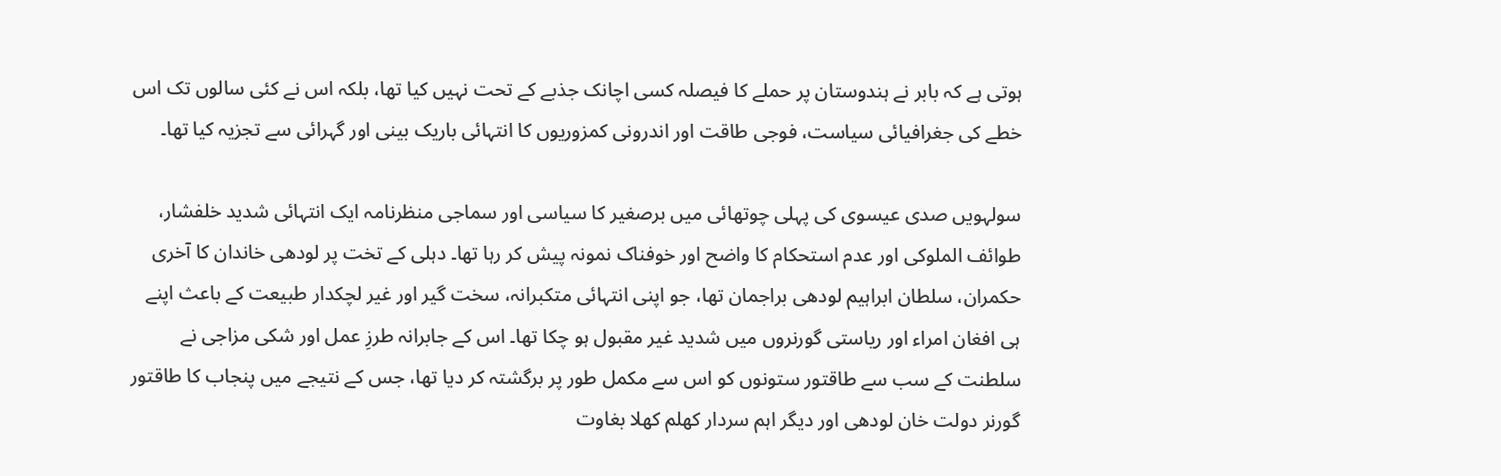ہوتی ہے کہ بابر نے ہندوستان پر حملے کا فیصلہ کسی اچانک جذبے کے تحت نہیں کیا تھا، بلکہ اس نے کئی سالوں تک اس خطے کی جغرافیائی سیاست، فوجی طاقت اور اندرونی کمزوریوں کا انتہائی باریک بینی اور گہرائی سے تجزیہ کیا تھا۔

سولہویں صدی عیسوی کی پہلی چوتھائی میں برصغیر کا سیاسی اور سماجی منظرنامہ ایک انتہائی شدید خلفشار، طوائف الملوکی اور عدم استحکام کا واضح اور خوفناک نمونہ پیش کر رہا تھا۔ دہلی کے تخت پر لودھی خاندان کا آخری حکمران، سلطان ابراہیم لودھی براجمان تھا، جو اپنی انتہائی متکبرانہ، سخت گیر اور غیر لچکدار طبیعت کے باعث اپنے ہی افغان امراء اور ریاستی گورنروں میں شدید غیر مقبول ہو چکا تھا۔ اس کے جابرانہ طرزِ عمل اور شکی مزاجی نے سلطنت کے سب سے طاقتور ستونوں کو اس سے مکمل طور پر برگشتہ کر دیا تھا، جس کے نتیجے میں پنجاب کا طاقتور گورنر دولت خان لودھی اور دیگر اہم سردار کھلم کھلا بغاوت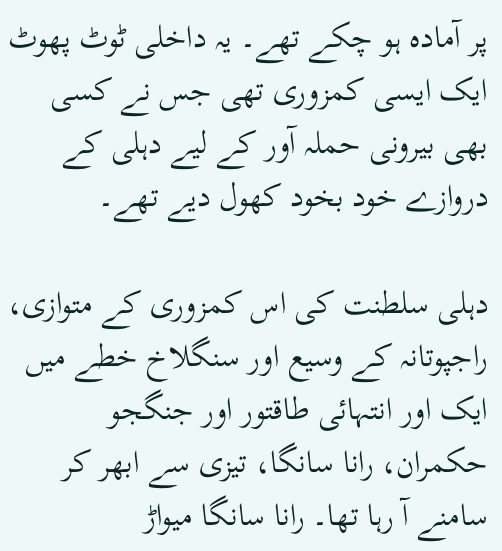پر آمادہ ہو چکے تھے۔ یہ داخلی ٹوٹ پھوٹ ایک ایسی کمزوری تھی جس نے کسی بھی بیرونی حملہ آور کے لیے دہلی کے دروازے خود بخود کھول دیے تھے۔

دہلی سلطنت کی اس کمزوری کے متوازی، راجپوتانہ کے وسیع اور سنگلاخ خطے میں ایک اور انتہائی طاقتور اور جنگجو حکمران، رانا سانگا، تیزی سے ابھر کر سامنے آ رہا تھا۔ رانا سانگا میواڑ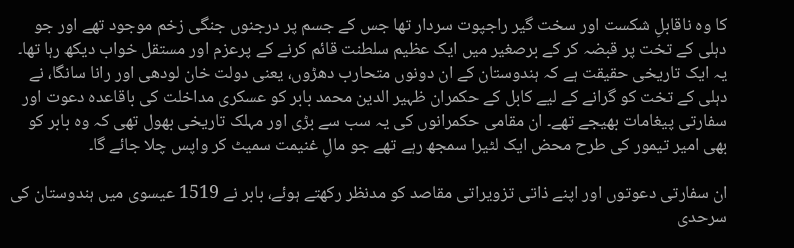کا وہ ناقابلِ شکست اور سخت گیر راجپوت سردار تھا جس کے جسم پر درجنوں جنگی زخم موجود تھے اور جو دہلی کے تخت پر قبضہ کر کے برصغیر میں ایک عظیم سلطنت قائم کرنے کے پرعزم اور مستقل خواب دیکھ رہا تھا۔ یہ ایک تاریخی حقیقت ہے کہ ہندوستان کے ان دونوں متحارب دھڑوں، یعنی دولت خان لودھی اور رانا سانگا، نے دہلی کے تخت کو گرانے کے لیے کابل کے حکمران ظہیر الدین محمد بابر کو عسکری مداخلت کی باقاعدہ دعوت اور سفارتی پیغامات بھیجے تھے۔ ان مقامی حکمرانوں کی یہ سب سے بڑی اور مہلک تاریخی بھول تھی کہ وہ بابر کو بھی امیر تیمور کی طرح محض ایک لٹیرا سمجھ رہے تھے جو مالِ غنیمت سمیٹ کر واپس چلا جائے گا۔

ان سفارتی دعوتوں اور اپنے ذاتی تزویراتی مقاصد کو مدنظر رکھتے ہوئے، بابر نے 1519 عیسوی میں ہندوستان کی سرحدی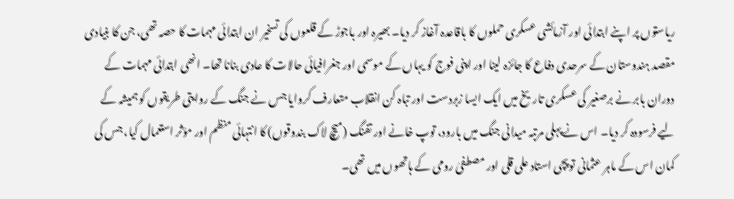ریاستوں پر اپنے ابتدائی اور آزمائشی عسکری حملوں کا باقاعدہ آغاز کر دیا۔ بھیرہ اور باجوڑ کے قلعوں کی تسخیر ان ابتدائی مہمات کا حصہ تھی، جن کا بنیادی مقصد ہندوستان کے سرحدی دفاع کا جائزہ لینا اور اپنی فوج کو یہاں کے موسمی اور جغرافیائی حالات کا عادی بنانا تھا۔ انھی ابتدائی مہمات کے دوران بابر نے برصغیر کی عسکری تاریخ میں ایک ایسا زبردست اور تباہ کن انقلاب متعارف کروایا جس نے جنگ کے روایتی طریقوں کو ہمیشہ کے لیے فرسودہ کر دیا۔ اس نے پہلی مرتبہ میدانی جنگ میں بارود، توپ خانے اور تفنگ (میچ لاک بندوقوں) کا انتہائی منظم اور مؤثر استعمال کیا، جس کی کمان اس کے ماہر عثمانی توپچی استاد علی قلی اور مصطفیٰ رومی کے ہاتھوں میں تھی۔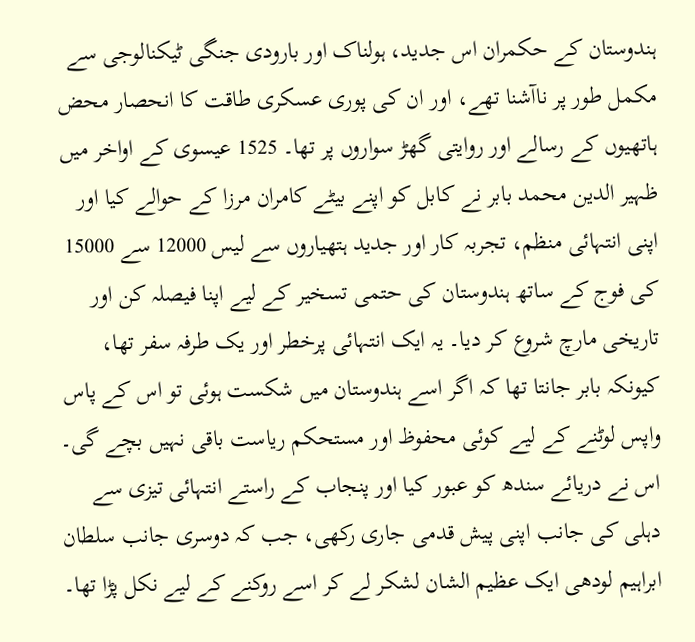ہندوستان کے حکمران اس جدید، ہولناک اور بارودی جنگی ٹیکنالوجی سے مکمل طور پر ناآشنا تھے، اور ان کی پوری عسکری طاقت کا انحصار محض ہاتھیوں کے رسالے اور روایتی گھڑ سواروں پر تھا۔ 1525 عیسوی کے اواخر میں ظہیر الدین محمد بابر نے کابل کو اپنے بیٹے کامران مرزا کے حوالے کیا اور اپنی انتہائی منظم، تجربہ کار اور جدید ہتھیاروں سے لیس 12000 سے 15000 کی فوج کے ساتھ ہندوستان کی حتمی تسخیر کے لیے اپنا فیصلہ کن اور تاریخی مارچ شروع کر دیا۔ یہ ایک انتہائی پرخطر اور یک طرفہ سفر تھا، کیونکہ بابر جانتا تھا کہ اگر اسے ہندوستان میں شکست ہوئی تو اس کے پاس واپس لوٹنے کے لیے کوئی محفوظ اور مستحکم ریاست باقی نہیں بچے گی۔ اس نے دریائے سندھ کو عبور کیا اور پنجاب کے راستے انتہائی تیزی سے دہلی کی جانب اپنی پیش قدمی جاری رکھی، جب کہ دوسری جانب سلطان ابراہیم لودھی ایک عظیم الشان لشکر لے کر اسے روکنے کے لیے نکل پڑا تھا۔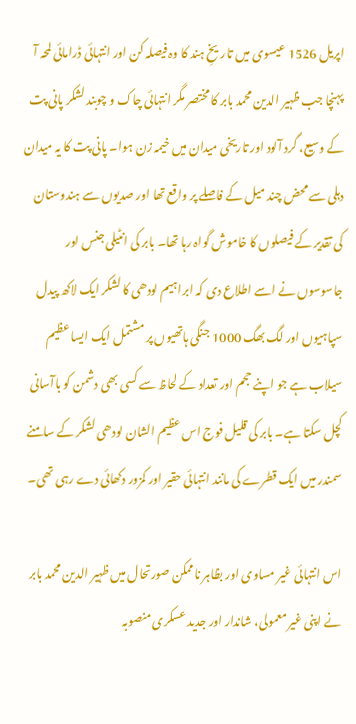اپریل 1526 عیسوی میں تاریخِ ہند کا وہ فیصلہ کن اور انتہائی ڈرامائی لمحہ آ پہنچا جب ظہیر الدین محمد بابر کا مختصر مگر انتہائی چاک و چوبند لشکر پانی پت کے وسیع، گرد آلود اور تاریخی میدان میں خیمہ زن ہوا۔ پانی پت کا یہ میدان دہلی سے محض چند میل کے فاصلے پر واقع تھا اور صدیوں سے ہندوستان کی تقدیر کے فیصلوں کا خاموش گواہ رہا تھا۔ بابر کی انٹیلی جنس اور جاسوسوں نے اسے اطلاع دی کہ ابراہیم لودھی کا لشکر ایک لاکھ پیدل سپاہیوں اور لگ بھگ 1000 جنگی ہاتھیوں پر مشتمل ایک ایسا عظیم سیلاب ہے جو اپنے حجم اور تعداد کے لحاظ سے کسی بھی دشمن کو باآسانی کچل سکتا ہے۔ بابر کی قلیل فوج اس عظیم الشان لودھی لشکر کے سامنے سمندر میں ایک قطرے کی مانند انتہائی حقیر اور کمزور دکھائی دے رہی تھی۔

اس انتہائی غیر مساوی اور بظاہر ناممکن صورتحال میں ظہیر الدین محمد بابر نے اپنی غیر معمولی، شاندار اور جدید عسکری منصوبہ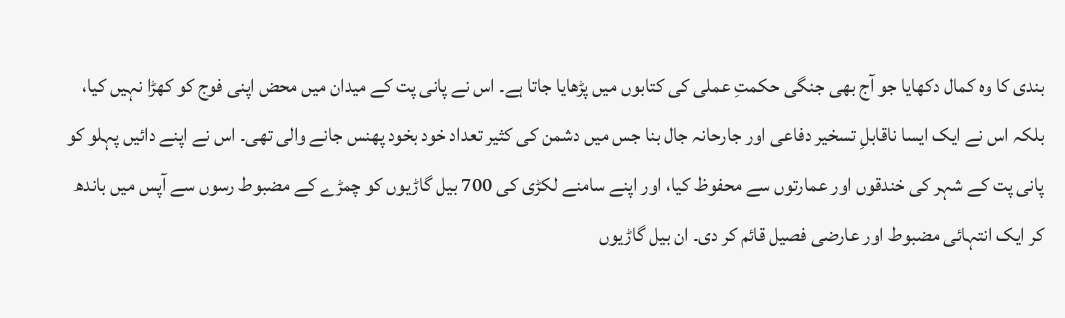بندی کا وہ کمال دکھایا جو آج بھی جنگی حکمتِ عملی کی کتابوں میں پڑھایا جاتا ہے۔ اس نے پانی پت کے میدان میں محض اپنی فوج کو کھڑا نہیں کیا، بلکہ اس نے ایک ایسا ناقابلِ تسخیر دفاعی اور جارحانہ جال بنا جس میں دشمن کی کثیر تعداد خود بخود پھنس جانے والی تھی۔ اس نے اپنے دائیں پہلو کو پانی پت کے شہر کی خندقوں اور عمارتوں سے محفوظ کیا، اور اپنے سامنے لکڑی کی 700 بیل گاڑیوں کو چمڑے کے مضبوط رسوں سے آپس میں باندھ کر ایک انتہائی مضبوط اور عارضی فصیل قائم کر دی۔ ان بیل گاڑیوں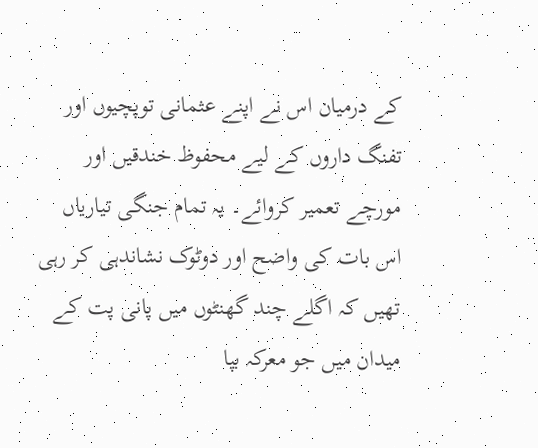کے درمیان اس نے اپنے عثمانی توپچیوں اور تفنگ داروں کے لیے محفوظ خندقیں اور مورچے تعمیر کروائے۔ یہ تمام جنگی تیاریاں اس بات کی واضح اور دوٹوک نشاندہی کر رہی تھیں کہ اگلے چند گھنٹوں میں پانی پت کے میدان میں جو معرکہ بپا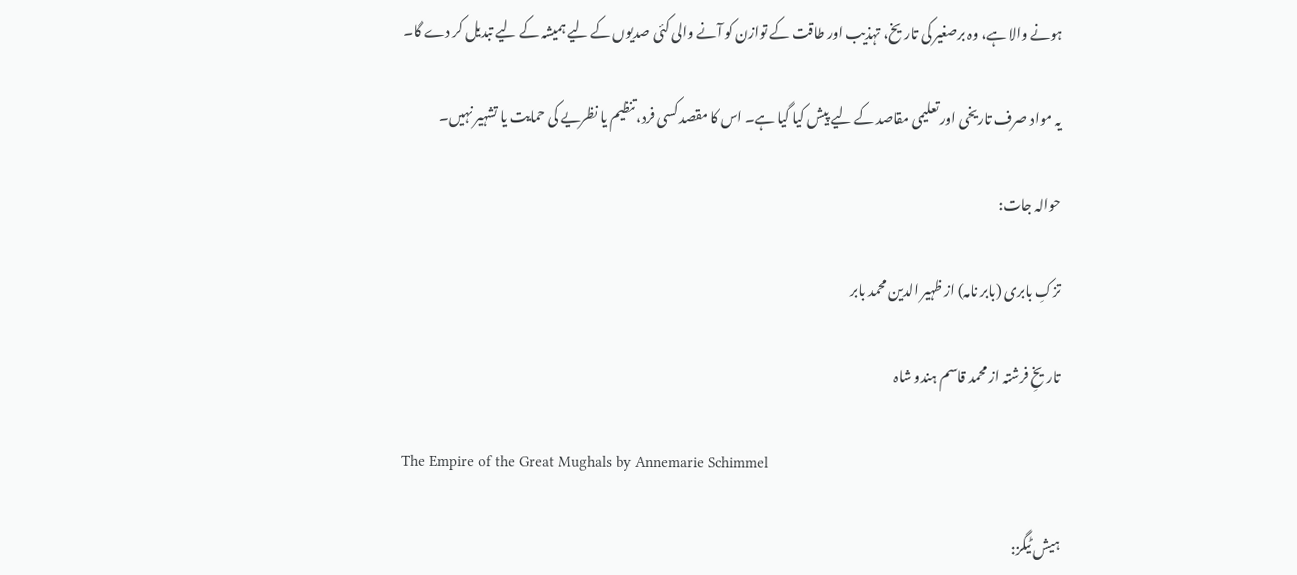ہونے والا ہے، وہ برصغیر کی تاریخ، تہذیب اور طاقت کے توازن کو آنے والی کئی صدیوں کے لیے ہمیشہ کے لیے تبدیل کر دے گا۔

یہ مواد صرف تاریخی اور تعلیمی مقاصد کے لیے پیش کیا گیا ہے۔ اس کا مقصد کسی فرد، تنظیم یا نظریے کی حمایت یا تشہیر نہیں۔

حوالہ جات:

تزکِ بابری (بابر نامہ) از ظہیر الدین محمد بابر

تاریخِ فرشتہ از محمد قاسم ہندو شاہ

The Empire of the Great Mughals by Annemarie Schimmel

ہیش ٹیگز: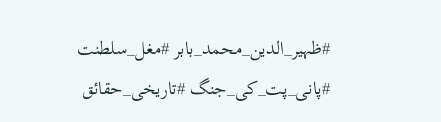#ظہیر_الدین_محمد_بابر #مغل_سلطنت #پانی_پت_کی_جنگ #تاریخی_حقائق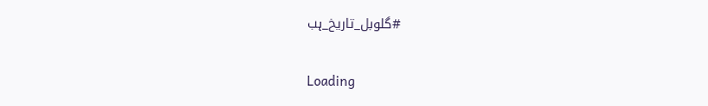#گلوبل_تاریخ_ہب

Loading